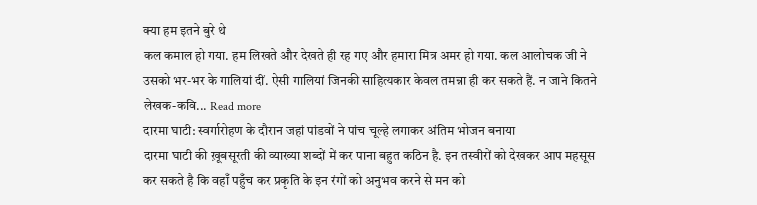क्या हम इतने बुरे थे
कल कमाल हो गया. हम लिखते और देखते ही रह गए और हमारा मित्र अमर हो गया. कल आलोचक जी ने उसको भर-भर के गालियां दीं. ऐसी गालियां जिनकी साहित्यकार केवल तमन्ना ही कर सकते हैं. न जाने कितने लेखक-कवि... Read more
दारमा घाटी: स्वर्गारोहण के दौरान जहां पांडवों ने पांच चूल्हे लगाकर अंतिम भोजन बनाया
दारमा घाटी की ख़ूबसूरती की व्याख्या शब्दों में कर पाना बहुत कठिन है. इन तस्वीरों को देखकर आप महसूस कर सकते है कि वहाँ पहुँच कर प्रकृति के इन रंगों को अनुभव करने से मन को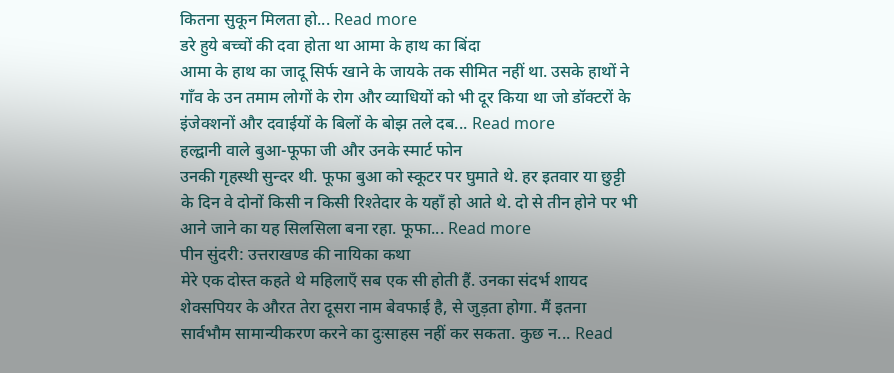कितना सुकून मिलता हो... Read more
डरे हुये बच्चों की दवा होता था आमा के हाथ का बिंदा
आमा के हाथ का जादू सिर्फ खाने के जायके तक सीमित नहीं था. उसके हाथों ने गॉंव के उन तमाम लोगों के रोग और व्याधियों को भी दूर किया था जो डॉक्टरों के इंजेक्शनों और दवाईयों के बिलों के बोझ तले दब... Read more
हल्द्वानी वाले बुआ-फूफा जी और उनके स्मार्ट फोन
उनकी गृहस्थी सुन्दर थी. फूफा बुआ को स्कूटर पर घुमाते थे. हर इतवार या छुट्टी के दिन वे दोनों किसी न किसी रिश्तेदार के यहाँ हो आते थे. दो से तीन होने पर भी आने जाने का यह सिलसिला बना रहा. फूफा... Read more
पीन सुंदरी: उत्तराखण्ड की नायिका कथा
मेरे एक दोस्त कहते थे महिलाएँ सब एक सी होती हैं. उनका संदर्भ शायद शेक्सपियर के औरत तेरा दूसरा नाम बेवफाई है, से जुड़ता होगा. मैं इतना सार्वभौम सामान्यीकरण करने का दुःसाहस नहीं कर सकता. कुछ न... Read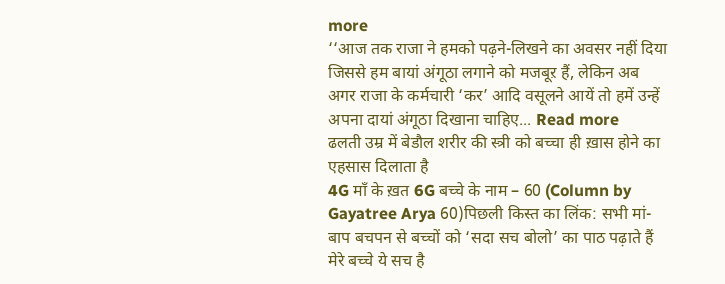more
‘‘आज तक राजा ने हमको पढ़ने-लिखने का अवसर नहीं दिया जिससे हम बायां अंगूठा लगाने को मजबूऱ हैं, लेकिन अब अगर राजा के कर्मचारी ‘कर’ आदि वसूलने आयें तो हमें उन्हें अपना दायां अंगूठा दिखाना चाहिए... Read more
ढलती उम्र में बेडौल शरीर की स्त्री को बच्चा ही ख़ास होने का एहसास दिलाता है
4G माँ के ख़त 6G बच्चे के नाम – 60 (Column by Gayatree Arya 60)पिछली किस्त का लिंक: सभी मां-बाप बचपन से बच्चों को ‘सदा सच बोलो’ का पाठ पढ़ाते हैं मेरे बच्चे ये सच है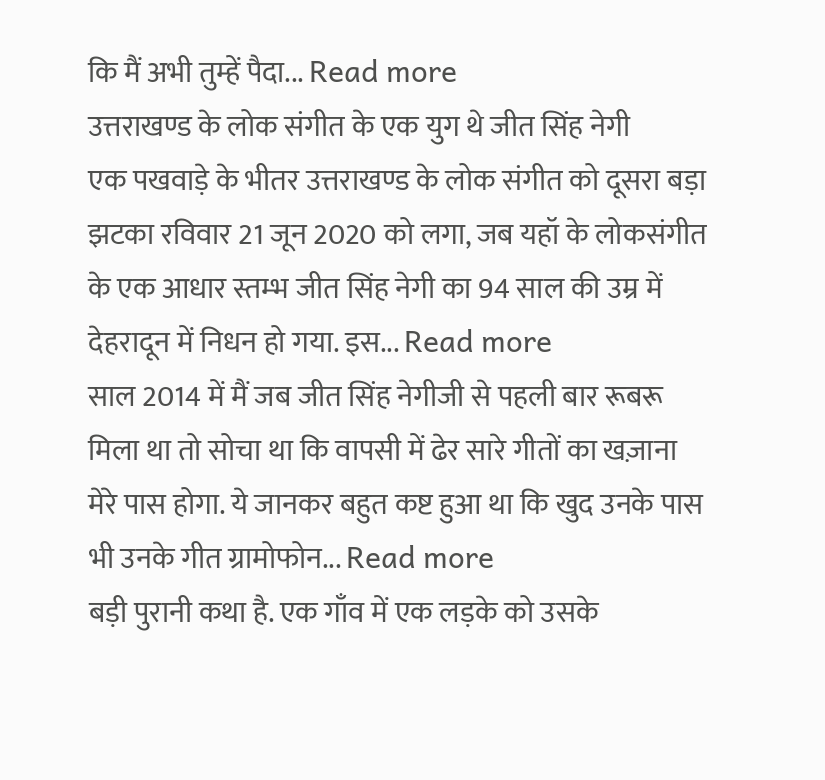कि मैं अभी तुम्हें पैदा... Read more
उत्तराखण्ड के लोक संगीत के एक युग थे जीत सिंह नेगी
एक पखवाड़े के भीतर उत्तराखण्ड के लोक संगीत को दूसरा बड़ा झटका रविवार 21 जून 2020 को लगा, जब यहॉ के लोकसंगीत के एक आधार स्तम्भ जीत सिंह नेगी का 94 साल की उम्र में देहरादून में निधन हो गया. इस... Read more
साल 2014 में मैं जब जीत सिंह नेगीजी से पहली बार रूबरू मिला था तो सोचा था कि वापसी में ढेर सारे गीतों का खज़ाना मेरे पास होगा. ये जानकर बहुत कष्ट हुआ था कि खुद उनके पास भी उनके गीत ग्रामोफोन... Read more
बड़ी पुरानी कथा है. एक गाँव में एक लड़के को उसके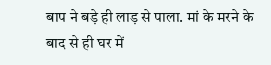बाप ने बड़े ही लाड़ से पाला. मां के मरने के बाद से ही घर में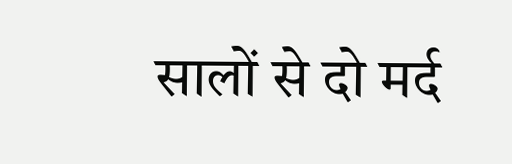सालों से दो मर्द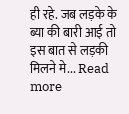ही रहे. जब लड़के के ब्या की बारी आई तो इस बात से लड़की मिलने मे... Read more